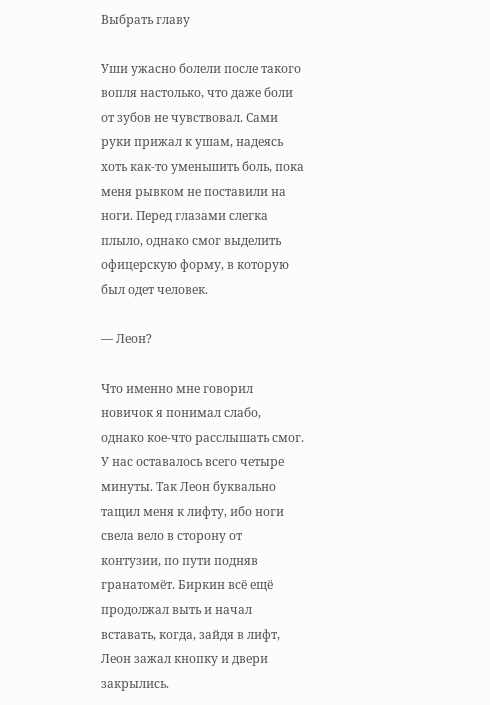Выбрать главу

Уши ужасно болели после такого вопля настолько, что даже боли от зубов не чувствовал. Сами руки прижал к ушам, надеясь хоть как-то уменьшить боль, пока меня рывком не поставили на ноги. Перед глазами слегка плыло, однако смог выделить офицерскую форму, в которую был одет человек.

— Леон?

Что именно мне говорил новичок я понимал слабо, однако кое-что расслышать смог. У нас оставалось всего четыре минуты. Так Леон буквально тащил меня к лифту, ибо ноги свела вело в сторону от контузии, по пути подняв гранатомёт. Биркин всё ещё продолжал выть и начал вставать, когда, зайдя в лифт, Леон зажал кнопку и двери закрылись.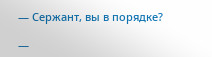— Сержант, вы в порядке?

—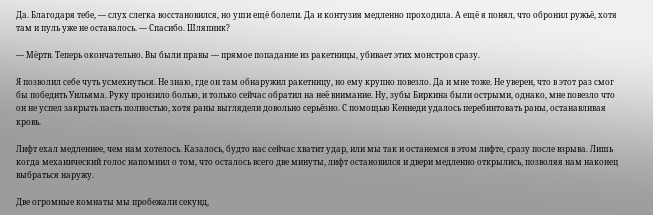Да. Благодаря тебе, — слух слегка восстановился, но уши ещё болели. Да и контузия медленно проходила. А ещё я понял, что обронил ружьё, хотя там и пуль уже не оставалось. — Спасибо. Шляпник?

— Мёртв. Теперь окончательно. Вы были правы — прямое попадание из ракетницы, убивает этих монстров сразу.

Я позволил себе чуть усмехнуться. Не знаю, где он там обнаружил ракетницу, но ему крупно повезло. Да и мне тоже. Не уверен, что в этот раз смог бы победить Уильяма. Руку пронзило болью, и только сейчас обратил на неё внимание. Ну, зубы Биркина были острыми, однако, мне повезло что он не успел закрыть пасть полностью, хотя раны выглядели довольно серьёзно. С помощью Кеннеди удалось перебинтовать раны, останавливая кровь.

Лифт ехал медленнее, чем нам хотелось. Казалось, будто нас сейчас хватит удар, или мы так и останемся в этом лифте, сразу после взрыва. Лишь когда механический голос напомнил о том, что осталось всего две минуты, лифт остановился и двери медленно открылись, позволяя нам наконец выбраться наружу.

Две огромные комнаты мы пробежали секунд,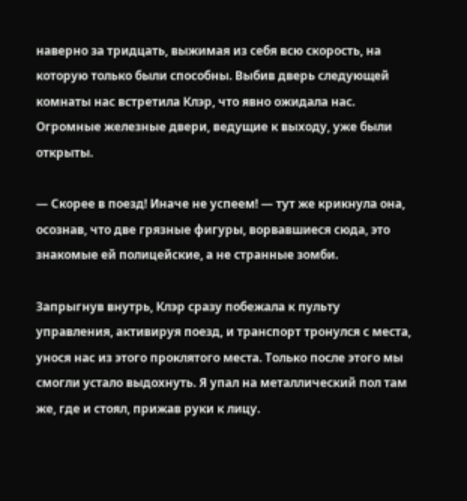наверно за тридцать, выжимая из себя всю скорость, на которую только были способны. Выбив дверь следующей комнаты нас встретила Клэр, что явно ожидала нас. Огромные железные двери, ведущие к выходу, уже были открыты.

— Скорее в поезд! Иначе не успеем! — тут же крикнула она, осознав, что две грязные фигуры, ворвавшиеся сюда, это знакомые ей полицейские, а не странные зомби.

Запрыгнув внутрь, Клэр сразу побежала к пульту управления, активируя поезд, и транспорт тронулся с места, унося нас из этого проклятого места. Только после этого мы смогли устало выдохнуть. Я упал на металлический пол там же, где и стоял, прижав руки к лицу.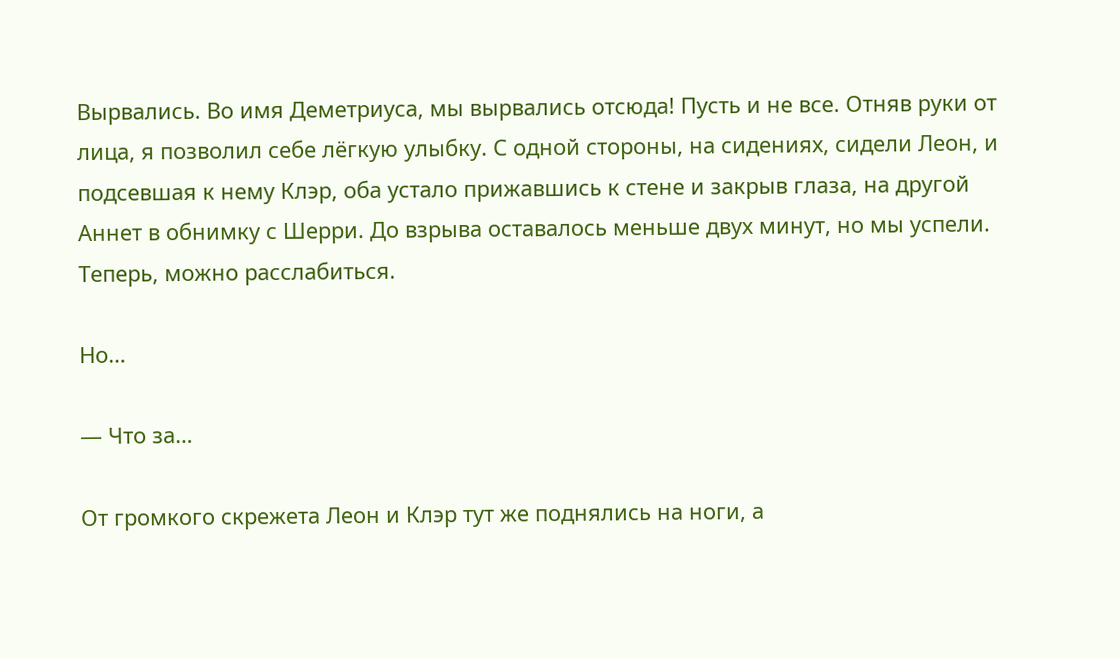Вырвались. Во имя Деметриуса, мы вырвались отсюда! Пусть и не все. Отняв руки от лица, я позволил себе лёгкую улыбку. С одной стороны, на сидениях, сидели Леон, и подсевшая к нему Клэр, оба устало прижавшись к стене и закрыв глаза, на другой Аннет в обнимку с Шерри. До взрыва оставалось меньше двух минут, но мы успели. Теперь, можно расслабиться.

Но…

— Что за…

От громкого скрежета Леон и Клэр тут же поднялись на ноги, а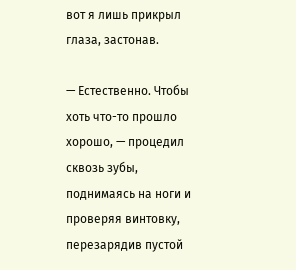вот я лишь прикрыл глаза, застонав.

— Естественно. Чтобы хоть что-то прошло хорошо, — процедил сквозь зубы, поднимаясь на ноги и проверяя винтовку, перезарядив пустой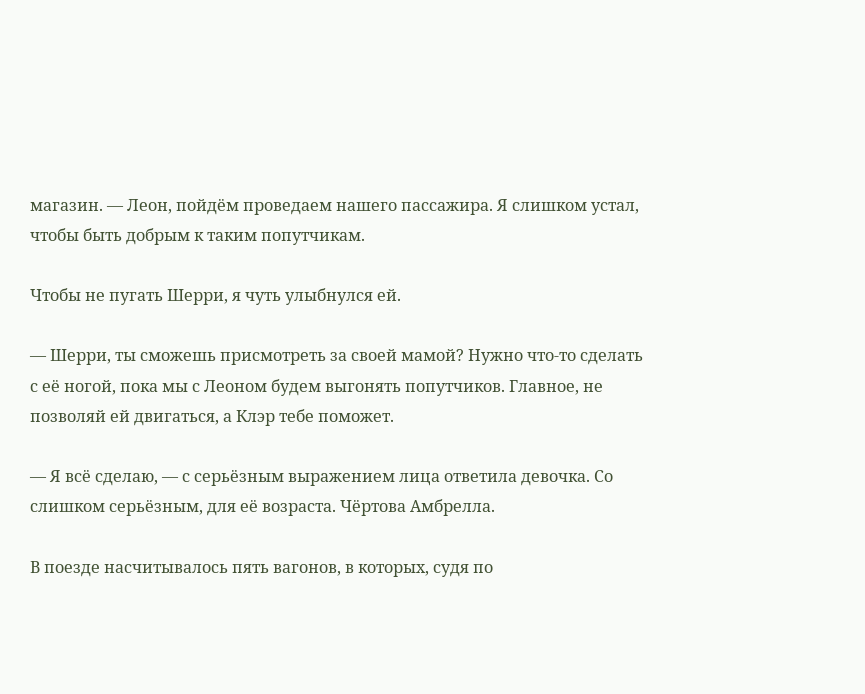магазин. — Леон, пойдём проведаем нашего пассажира. Я слишком устал, чтобы быть добрым к таким попутчикам.

Чтобы не пугать Шерри, я чуть улыбнулся ей.

— Шерри, ты сможешь присмотреть за своей мамой? Нужно что-то сделать с её ногой, пока мы с Леоном будем выгонять попутчиков. Главное, не позволяй ей двигаться, а Клэр тебе поможет.

— Я всё сделаю, — с серьёзным выражением лица ответила девочка. Со слишком серьёзным, для её возраста. Чёртова Амбрелла.

В поезде насчитывалось пять вагонов, в которых, судя по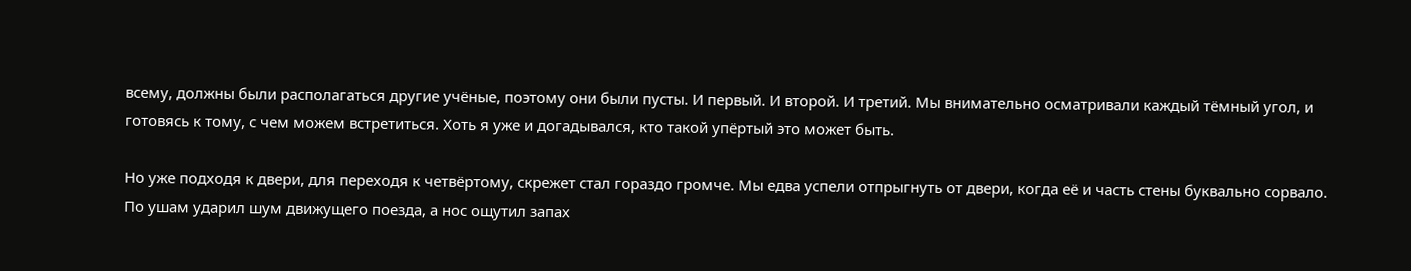всему, должны были располагаться другие учёные, поэтому они были пусты. И первый. И второй. И третий. Мы внимательно осматривали каждый тёмный угол, и готовясь к тому, с чем можем встретиться. Хоть я уже и догадывался, кто такой упёртый это может быть.

Но уже подходя к двери, для переходя к четвёртому, скрежет стал гораздо громче. Мы едва успели отпрыгнуть от двери, когда её и часть стены буквально сорвало. По ушам ударил шум движущего поезда, а нос ощутил запах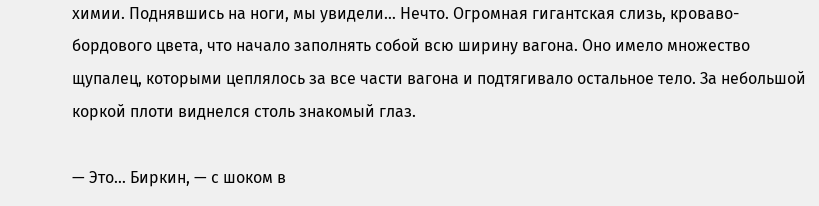химии. Поднявшись на ноги, мы увидели… Нечто. Огромная гигантская слизь, кроваво-бордового цвета, что начало заполнять собой всю ширину вагона. Оно имело множество щупалец, которыми цеплялось за все части вагона и подтягивало остальное тело. За небольшой коркой плоти виднелся столь знакомый глаз.

— Это… Биркин, — с шоком в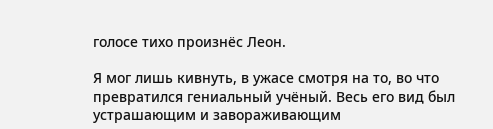голосе тихо произнёс Леон.

Я мог лишь кивнуть, в ужасе смотря на то, во что превратился гениальный учёный. Весь его вид был устрашающим и завораживающим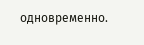одновременно.